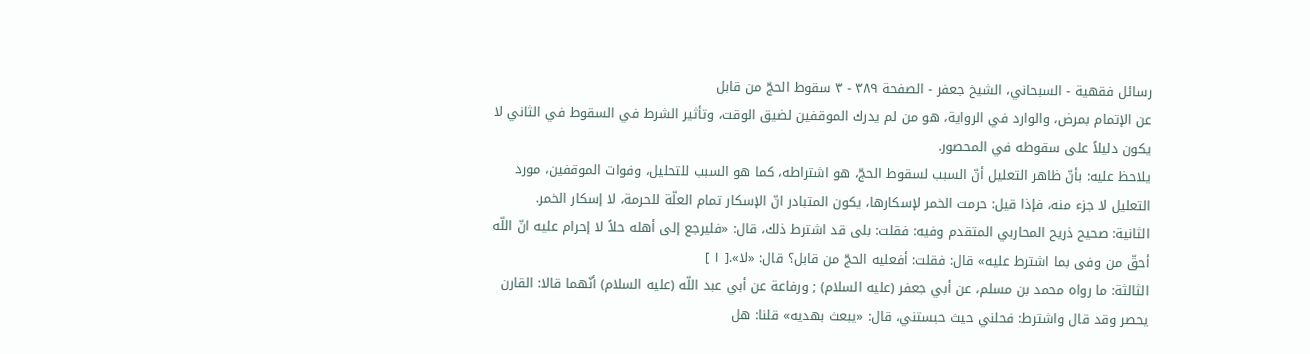رسائل فقهية - السبحاني، الشيخ جعفر - الصفحة ٣٨٩ - ٣ سقوط الحجّ من قابل
عن الإتمام بمرض، والوارد في الرواية، هو من لم يدرك الموقفين لضيق الوقت، وتأثير الشرط في السقوط في الثاني لا يكون دليلاً على سقوطه في المحصور.
يلاحظ عليه: بأنّ ظاهر التعليل أنّ السبب لسقوط الحجّ، هو اشتراطه، كما هو السبب للتحليل، وفوات الموقفين، مورد التعليل لا جزء منه، فإذا قيل: حرمت الخمر لإسكارها، يكون المتبادر انّ الإسكار تمام العلّة للحرمة، لا إسكار الخمر.
الثانية: صحيح ذريح المحاربي المتقدم وفيه: فقلت: بلى قد اشترط ذلك، قال: «فليرجع إلى أهله حلاً لا إحرام عليه انّ اللّه أحقّ من وفى بما اشترط عليه» قال: فقلت: أفعليه الحجّ من قابل؟ قال: «لا».[ ١ ]
الثالثة: ما رواه محمد بن مسلم، عن أبي جعفر (عليه السلام) ; ورفاعة عن أبي عبد اللّه (عليه السلام) أنّهما قالا: القارن يحصر وقد قال واشترط: فحلني حيث حبستني، قال: «يبعث بهديه» قلنا: هل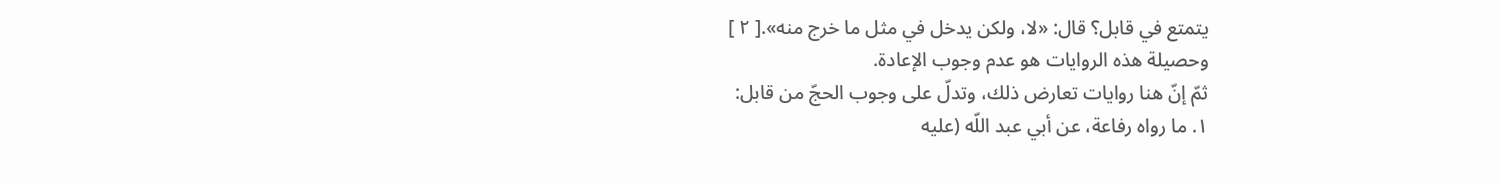يتمتع في قابل؟ قال: «لا، ولكن يدخل في مثل ما خرج منه».[ ٢ ]
وحصيلة هذه الروايات هو عدم وجوب الإعادة.
ثمّ إنّ هنا روايات تعارض ذلك، وتدلّ على وجوب الحجّ من قابل:
١. ما رواه رفاعة، عن أبي عبد اللّه (عليه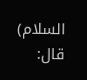السلام) قال: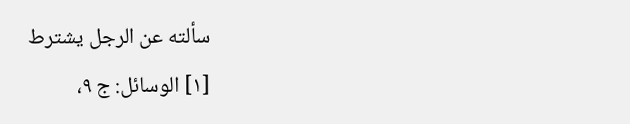سألته عن الرجل يشترط
[١] الوسائل: ج ٩،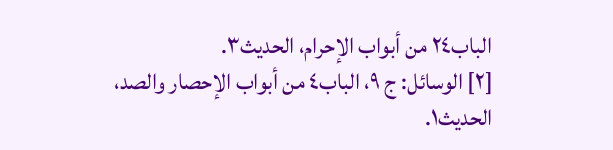الباب٢٤ من أبواب الإحرام، الحديث٣.
[٢] الوسائل: ج ٩، الباب٤ من أبواب الإحصار والصد، الحديث١.